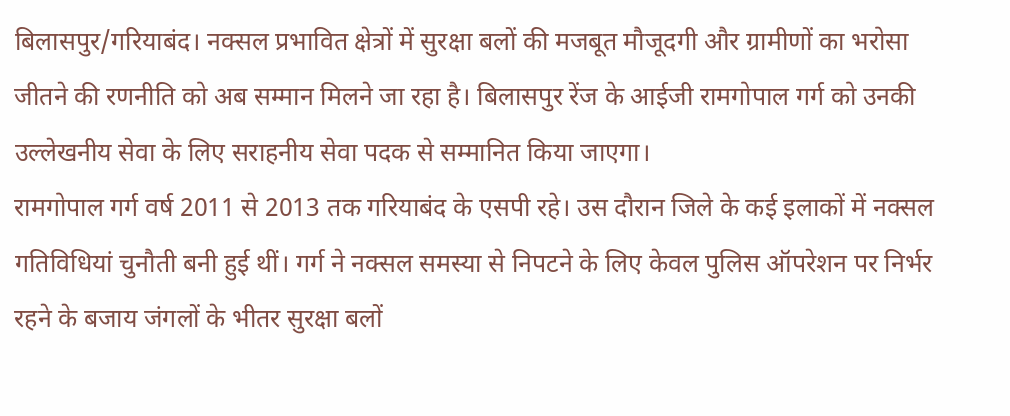बिलासपुर/गरियाबंद। नक्सल प्रभावित क्षेत्रों में सुरक्षा बलों की मजबूत मौजूदगी और ग्रामीणों का भरोसा जीतने की रणनीति को अब सम्मान मिलने जा रहा है। बिलासपुर रेंज के आईजी रामगोपाल गर्ग को उनकी उल्लेखनीय सेवा के लिए सराहनीय सेवा पदक से सम्मानित किया जाएगा।
रामगोपाल गर्ग वर्ष 2011 से 2013 तक गरियाबंद के एसपी रहे। उस दौरान जिले के कई इलाकों में नक्सल गतिविधियां चुनौती बनी हुई थीं। गर्ग ने नक्सल समस्या से निपटने के लिए केवल पुलिस ऑपरेशन पर निर्भर रहने के बजाय जंगलों के भीतर सुरक्षा बलों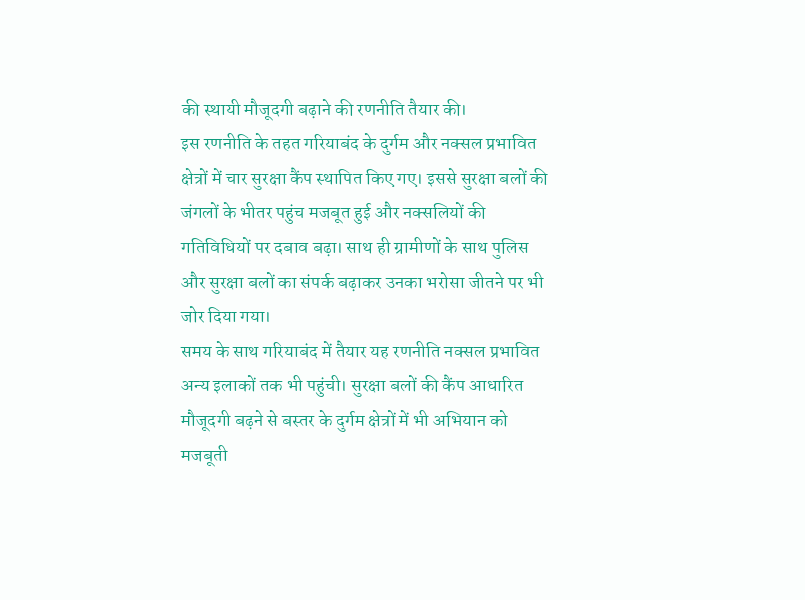की स्थायी मौजूदगी बढ़ाने की रणनीति तैयार की।
इस रणनीति के तहत गरियाबंद के दुर्गम और नक्सल प्रभावित क्षेत्रों में चार सुरक्षा कैंप स्थापित किए गए। इससे सुरक्षा बलों की जंगलों के भीतर पहुंच मजबूत हुई और नक्सलियों की गतिविधियों पर दबाव बढ़ा। साथ ही ग्रामीणों के साथ पुलिस और सुरक्षा बलों का संपर्क बढ़ाकर उनका भरोसा जीतने पर भी जोर दिया गया।
समय के साथ गरियाबंद में तैयार यह रणनीति नक्सल प्रभावित अन्य इलाकों तक भी पहुंची। सुरक्षा बलों की कैंप आधारित मौजूदगी बढ़ने से बस्तर के दुर्गम क्षेत्रों में भी अभियान को मजबूती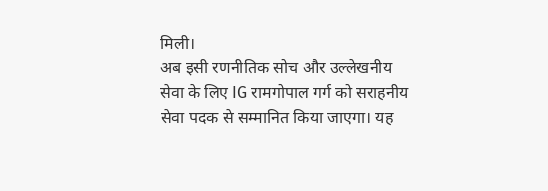मिली।
अब इसी रणनीतिक सोच और उल्लेखनीय सेवा के लिए IG रामगोपाल गर्ग को सराहनीय सेवा पदक से सम्मानित किया जाएगा। यह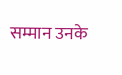सम्मान उनके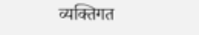व्यक्तिगत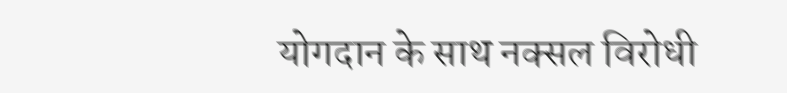योगदान के साथ नक्सल विरोधी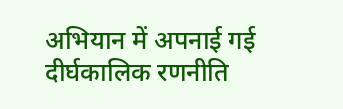अभियान में अपनाई गई दीर्घकालिक रणनीति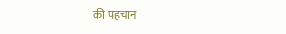की पहचान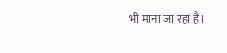भी माना जा रहा है।